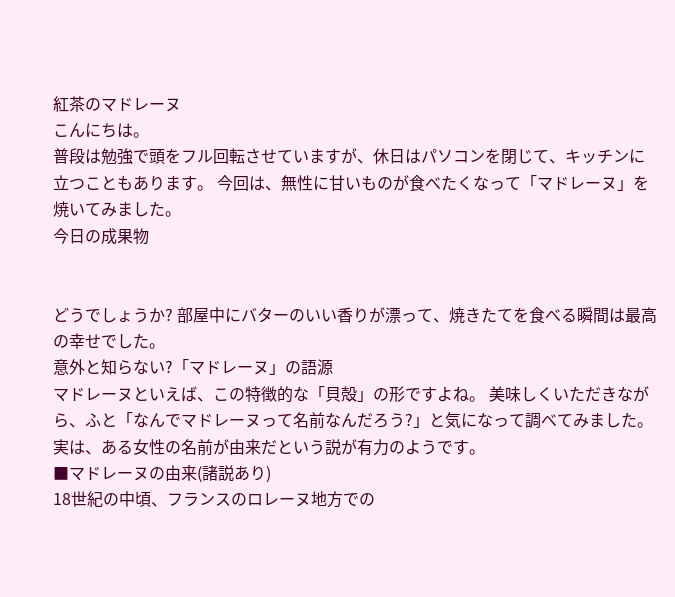紅茶のマドレーヌ
こんにちは。
普段は勉強で頭をフル回転させていますが、休日はパソコンを閉じて、キッチンに立つこともあります。 今回は、無性に甘いものが食べたくなって「マドレーヌ」を焼いてみました。
今日の成果物


どうでしょうか? 部屋中にバターのいい香りが漂って、焼きたてを食べる瞬間は最高の幸せでした。
意外と知らない?「マドレーヌ」の語源
マドレーヌといえば、この特徴的な「貝殻」の形ですよね。 美味しくいただきながら、ふと「なんでマドレーヌって名前なんだろう?」と気になって調べてみました。
実は、ある女性の名前が由来だという説が有力のようです。
■マドレーヌの由来(諸説あり)
18世紀の中頃、フランスのロレーヌ地方での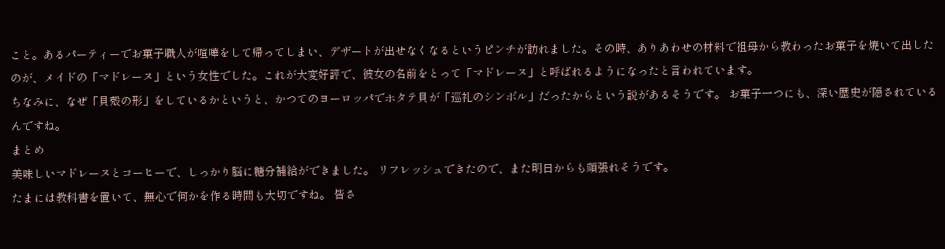こと。あるパーティーでお菓子職人が喧嘩をして帰ってしまい、デザートが出せなくなるというピンチが訪れました。その時、ありあわせの材料で祖母から教わったお菓子を焼いて出したのが、メイドの「マドレーヌ」という女性でした。これが大変好評で、彼女の名前をとって「マドレーヌ」と呼ばれるようになったと言われています。
ちなみに、なぜ「貝殻の形」をしているかというと、かつてのヨーロッパでホタテ貝が「巡礼のシンボル」だったからという説があるそうです。 お菓子一つにも、深い歴史が隠されているんですね。
まとめ
美味しいマドレーヌとコーヒーで、しっかり脳に糖分補給ができました。 リフレッシュできたので、また明日からも頑張れそうです。
たまには教科書を置いて、無心で何かを作る時間も大切ですね。 皆さ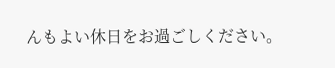んもよい休日をお過ごしください。